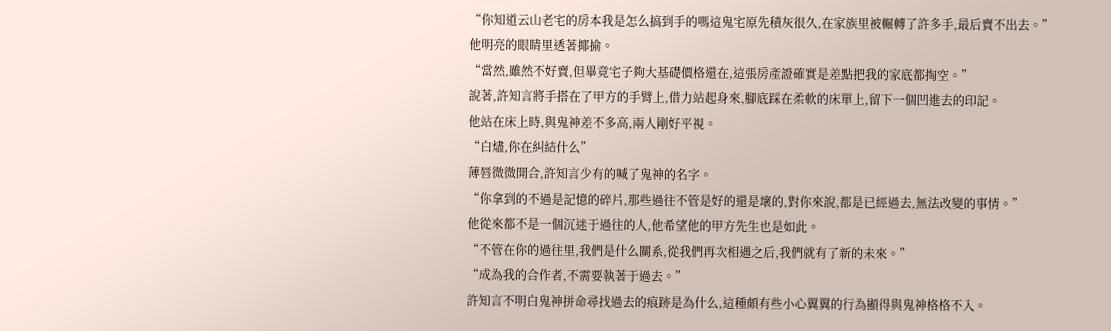“你知道云山老宅的房本我是怎么搞到手的嗎這鬼宅原先積灰很久,在家族里被輾轉了許多手,最后賣不出去。”
他明亮的眼睛里透著揶揄。
“當然,雖然不好賣,但畢竟宅子夠大基礎價格還在,這張房產證確實是差點把我的家底都掏空。”
說著,許知言將手搭在了甲方的手臂上,借力站起身來,腳底踩在柔軟的床單上,留下一個凹進去的印記。
他站在床上時,與鬼神差不多高,兩人剛好平視。
“白燼,你在糾結什么”
薄唇微微開合,許知言少有的喊了鬼神的名字。
“你拿到的不過是記憶的碎片,那些過往不管是好的還是壞的,對你來說,都是已經過去,無法改變的事情。”
他從來都不是一個沉迷于過往的人,他希望他的甲方先生也是如此。
“不管在你的過往里,我們是什么關系,從我們再次相遇之后,我們就有了新的未來。”
“成為我的合作者,不需要執著于過去。”
許知言不明白鬼神拼命尋找過去的痕跡是為什么,這種頗有些小心翼翼的行為顯得與鬼神格格不入。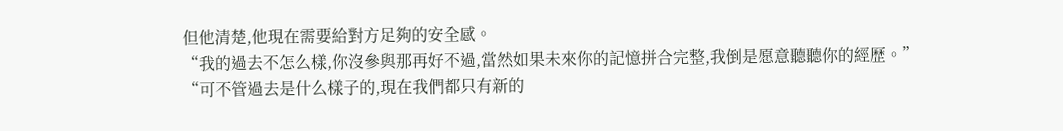但他清楚,他現在需要給對方足夠的安全感。
“我的過去不怎么樣,你沒參與那再好不過,當然如果未來你的記憶拼合完整,我倒是愿意聽聽你的經歷。”
“可不管過去是什么樣子的,現在我們都只有新的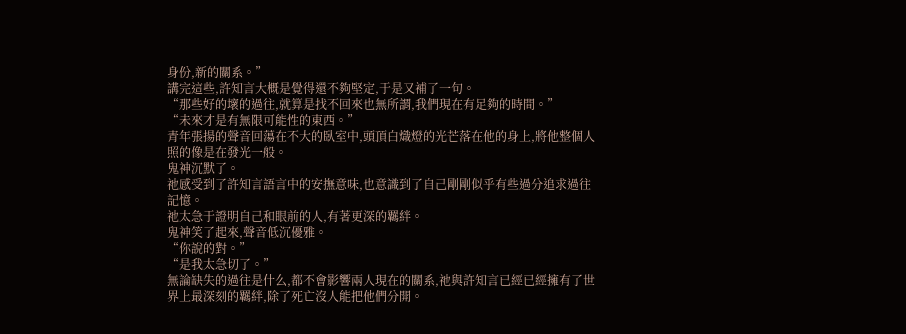身份,新的關系。”
講完這些,許知言大概是覺得還不夠堅定,于是又補了一句。
“那些好的壞的過往,就算是找不回來也無所謂,我們現在有足夠的時間。”
“未來才是有無限可能性的東西。”
青年張揚的聲音回蕩在不大的臥室中,頭頂白熾燈的光芒落在他的身上,將他整個人照的像是在發光一般。
鬼神沉默了。
祂感受到了許知言語言中的安撫意味,也意識到了自己剛剛似乎有些過分追求過往記憶。
祂太急于證明自己和眼前的人,有著更深的羈絆。
鬼神笑了起來,聲音低沉優雅。
“你說的對。”
“是我太急切了。”
無論缺失的過往是什么,都不會影響兩人現在的關系,祂與許知言已經已經擁有了世界上最深刻的羈絆,除了死亡沒人能把他們分開。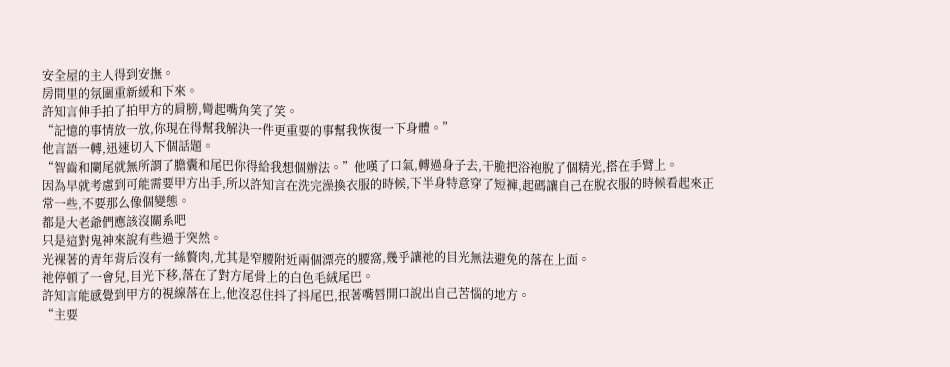安全屋的主人得到安撫。
房間里的氛圍重新緩和下來。
許知言伸手拍了拍甲方的肩膀,彎起嘴角笑了笑。
“記憶的事情放一放,你現在得幫我解決一件更重要的事幫我恢復一下身體。”
他言語一轉,迅速切入下個話題。
“智齒和闌尾就無所謂了膽囊和尾巴你得給我想個辦法。”他嘆了口氣,轉過身子去,干脆把浴袍脫了個精光,搭在手臂上。
因為早就考慮到可能需要甲方出手,所以許知言在洗完澡換衣服的時候,下半身特意穿了短褲,起碼讓自己在脫衣服的時候看起來正常一些,不要那么像個變態。
都是大老爺們應該沒關系吧
只是這對鬼神來說有些過于突然。
光裸著的青年背后沒有一絲贅肉,尤其是窄腰附近兩個漂亮的腰窩,幾乎讓祂的目光無法避免的落在上面。
祂停頓了一會兒,目光下移,落在了對方尾骨上的白色毛絨尾巴。
許知言能感覺到甲方的視線落在上,他沒忍住抖了抖尾巴,抿著嘴唇開口說出自己苦惱的地方。
“主要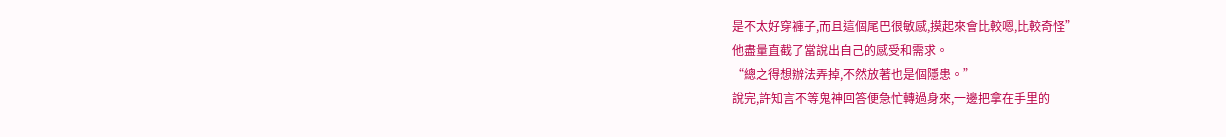是不太好穿褲子,而且這個尾巴很敏感,摸起來會比較嗯,比較奇怪”
他盡量直截了當說出自己的感受和需求。
“總之得想辦法弄掉,不然放著也是個隱患。”
說完,許知言不等鬼神回答便急忙轉過身來,一邊把拿在手里的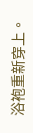浴袍重新穿上。